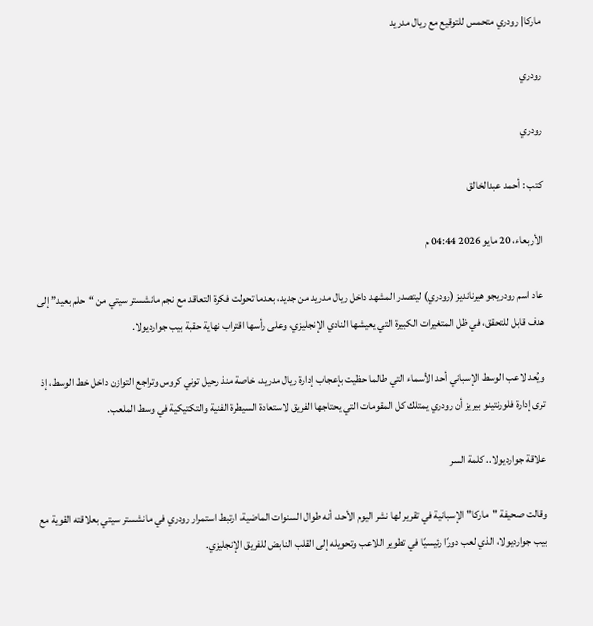ماركا| رودري متحمس للتوقيع مع ريال مدريد

رودري

رودري

كتب : أحمد عبدالخالق

الأربعاء، 20 مايو 2026 04:44 م

عاد اسم رودريجو هيرنانديز (رودري) ليتصدر المشهد داخل ريال مدريد من جديد، بعدما تحولت فكرة التعاقد مع نجم مانشستر سيتي من “حلم بعيد” إلى هدف قابل للتحقق، في ظل المتغيرات الكبيرة التي يعيشها النادي الإنجليزي، وعلى رأسها اقتراب نهاية حقبة بيب جوارديولا.

ويُعد لاعب الوسط الإسباني أحد الأسماء التي طالما حظيت بإعجاب إدارة ريال مدريد، خاصة منذ رحيل توني كروس وتراجع التوازن داخل خط الوسط، إذ ترى إدارة فلورنتينو بيريز أن رودري يمتلك كل المقومات التي يحتاجها الفريق لاستعادة السيطرة الفنية والتكتيكية في وسط الملعب.

علاقة جوارديولا.. كلمة السر

وقالت صحيفة "ماركا" الإسبانية في تقرير لها نشر اليوم الأحد، أنه طوال السنوات الماضية، ارتبط استمرار رودري في مانشستر سيتي بعلاقته القوية مع بيب جوارديولا، الذي لعب دورًا رئيسيًا في تطوير اللاعب وتحويله إلى القلب النابض للفريق الإنجليزي.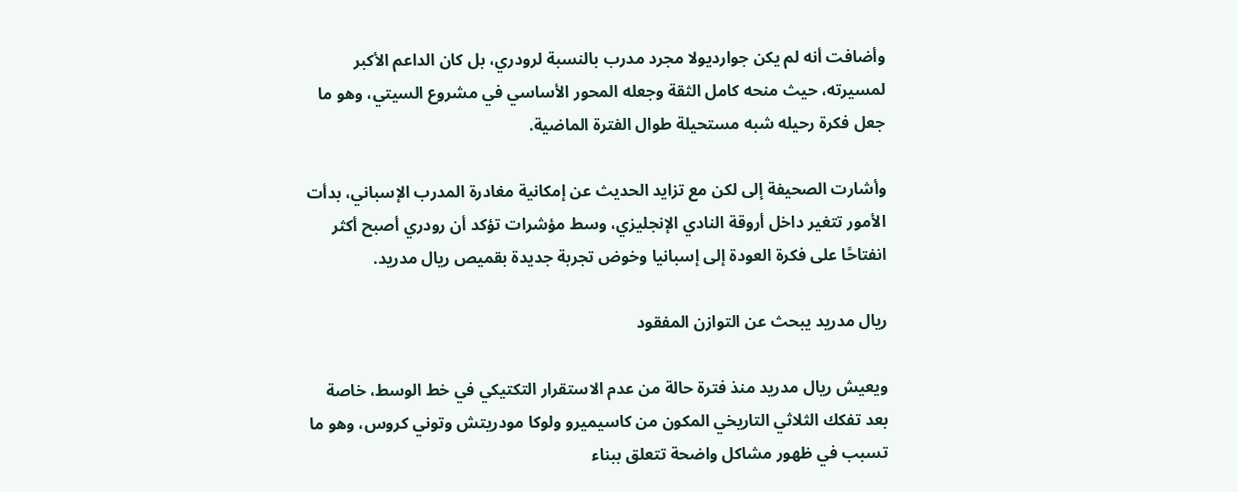وأضافت أنه لم يكن جوارديولا مجرد مدرب بالنسبة لرودري، بل كان الداعم الأكبر لمسيرته، حيث منحه كامل الثقة وجعله المحور الأساسي في مشروع السيتي، وهو ما جعل فكرة رحيله شبه مستحيلة طوال الفترة الماضية.

وأشارت الصحيفة إلى لكن مع تزايد الحديث عن إمكانية مغادرة المدرب الإسباني، بدأت الأمور تتغير داخل أروقة النادي الإنجليزي، وسط مؤشرات تؤكد أن رودري أصبح أكثر انفتاحًا على فكرة العودة إلى إسبانيا وخوض تجربة جديدة بقميص ريال مدريد.

ريال مدريد يبحث عن التوازن المفقود

ويعيش ريال مدريد منذ فترة حالة من عدم الاستقرار التكتيكي في خط الوسط، خاصة بعد تفكك الثلاثي التاريخي المكون من كاسيميرو ولوكا مودريتش وتوني كروس، وهو ما تسبب في ظهور مشاكل واضحة تتعلق ببناء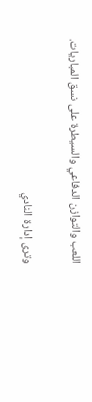اللعب والتوازن الدفاعي والسيطرة على نسق المباريات.

وترى إدارة النادي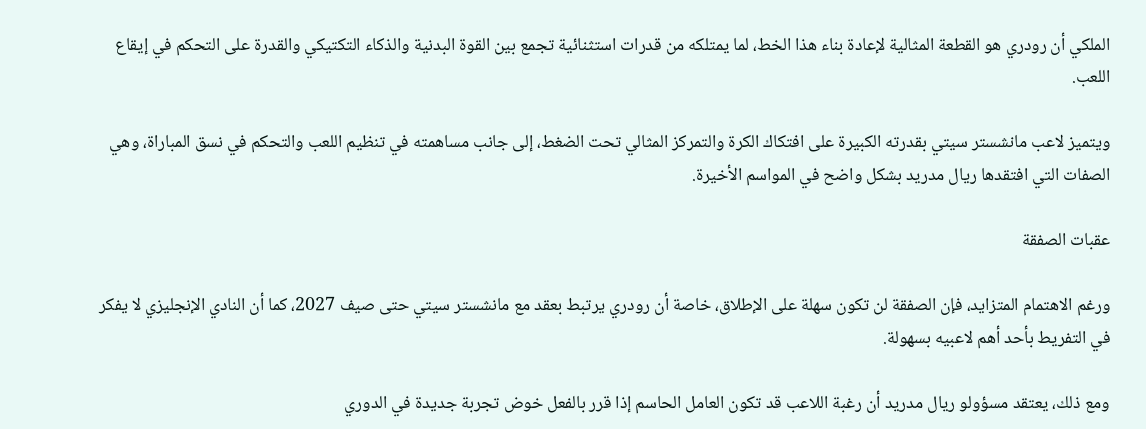الملكي أن رودري هو القطعة المثالية لإعادة بناء هذا الخط، لما يمتلكه من قدرات استثنائية تجمع بين القوة البدنية والذكاء التكتيكي والقدرة على التحكم في إيقاع اللعب.

ويتميز لاعب مانشستر سيتي بقدرته الكبيرة على افتكاك الكرة والتمركز المثالي تحت الضغط، إلى جانب مساهمته في تنظيم اللعب والتحكم في نسق المباراة، وهي الصفات التي افتقدها ريال مدريد بشكل واضح في المواسم الأخيرة.

عقبات الصفقة

ورغم الاهتمام المتزايد، فإن الصفقة لن تكون سهلة على الإطلاق، خاصة أن رودري يرتبط بعقد مع مانشستر سيتي حتى صيف 2027، كما أن النادي الإنجليزي لا يفكر في التفريط بأحد أهم لاعبيه بسهولة.

ومع ذلك، يعتقد مسؤولو ريال مدريد أن رغبة اللاعب قد تكون العامل الحاسم إذا قرر بالفعل خوض تجربة جديدة في الدوري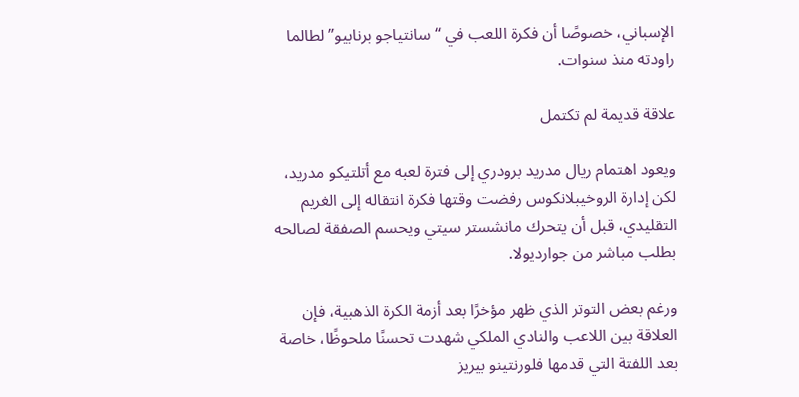الإسباني، خصوصًا أن فكرة اللعب في “سانتياجو برنابيو” لطالما راودته منذ سنوات.

علاقة قديمة لم تكتمل

ويعود اهتمام ريال مدريد برودري إلى فترة لعبه مع أتلتيكو مدريد، لكن إدارة الروخيبلانكوس رفضت وقتها فكرة انتقاله إلى الغريم التقليدي، قبل أن يتحرك مانشستر سيتي ويحسم الصفقة لصالحه بطلب مباشر من جوارديولا.

ورغم بعض التوتر الذي ظهر مؤخرًا بعد أزمة الكرة الذهبية، فإن العلاقة بين اللاعب والنادي الملكي شهدت تحسنًا ملحوظًا، خاصة بعد اللفتة التي قدمها فلورنتينو بيريز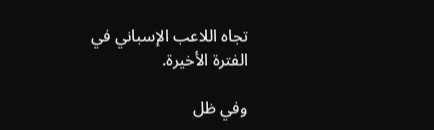تجاه اللاعب الإسباني في الفترة الأخيرة.

وفي ظل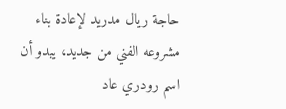حاجة ريال مدريد لإعادة بناء مشروعه الفني من جديد، يبدو أن اسم رودري عاد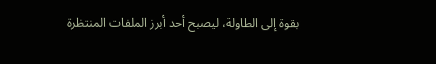بقوة إلى الطاولة، ليصبح أحد أبرز الملفات المنتظرة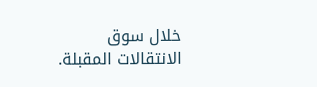خلال سوق الانتقالات المقبلة.